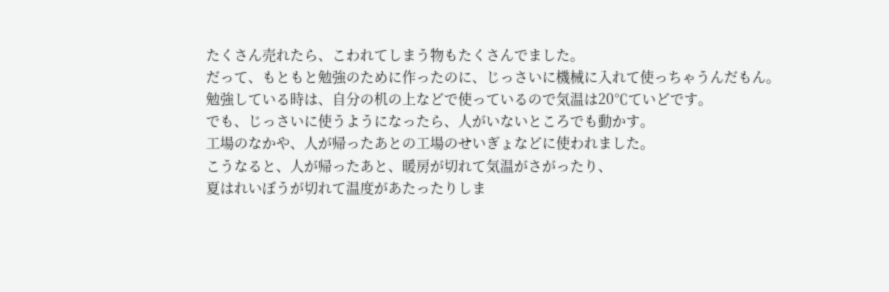たくさん売れたら、こわれてしまう物もたくさんでました。
だって、もともと勉強のために作ったのに、じっさいに機械に入れて使っちゃうんだもん。
勉強している時は、自分の机の上などで使っているので気温は20℃ていどです。
でも、じっさいに使うようになったら、人がいないところでも動かす。
工場のなかや、人が帰ったあとの工場のせいぎょなどに使われました。
こうなると、人が帰ったあと、暖房が切れて気温がさがったり、
夏はれいぼうが切れて温度があたったりしま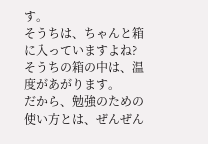す。
そうちは、ちゃんと箱に入っていますよね?
そうちの箱の中は、温度があがります。
だから、勉強のための使い方とは、ぜんぜん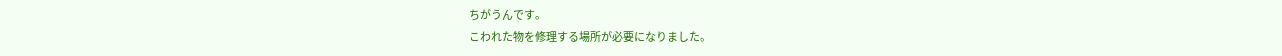ちがうんです。
こわれた物を修理する場所が必要になりました。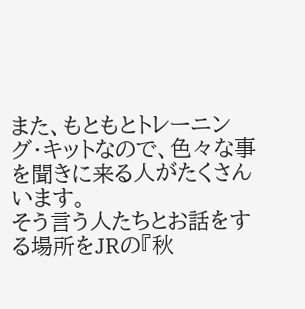また、もともとトレーニング・キットなので、色々な事を聞きに来る人がたくさんいます。
そう言う人たちとお話をする場所をJRの『秋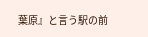葉原』と言う駅の前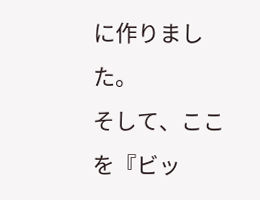に作りました。
そして、ここを『ビッ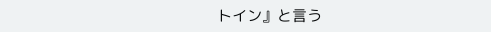トイン』と言う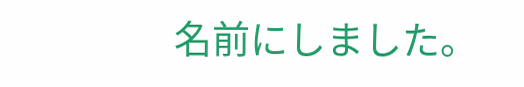名前にしました。